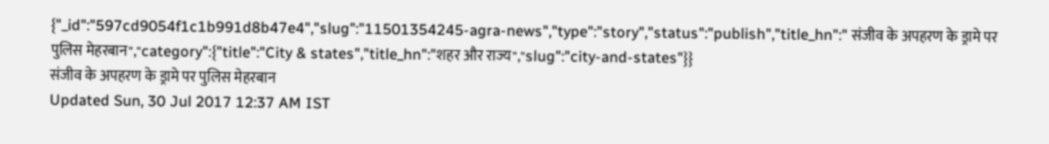{"_id":"597cd9054f1c1b991d8b47e4","slug":"11501354245-agra-news","type":"story","status":"publish","title_hn":" संजीव के अपहरण के ड्रामे पर पुलिस मेहरबान","category":{"title":"City & states","title_hn":"शहर और राज्य","slug":"city-and-states"}}
संजीव के अपहरण के ड्रामे पर पुलिस मेहरबान
Updated Sun, 30 Jul 2017 12:37 AM IST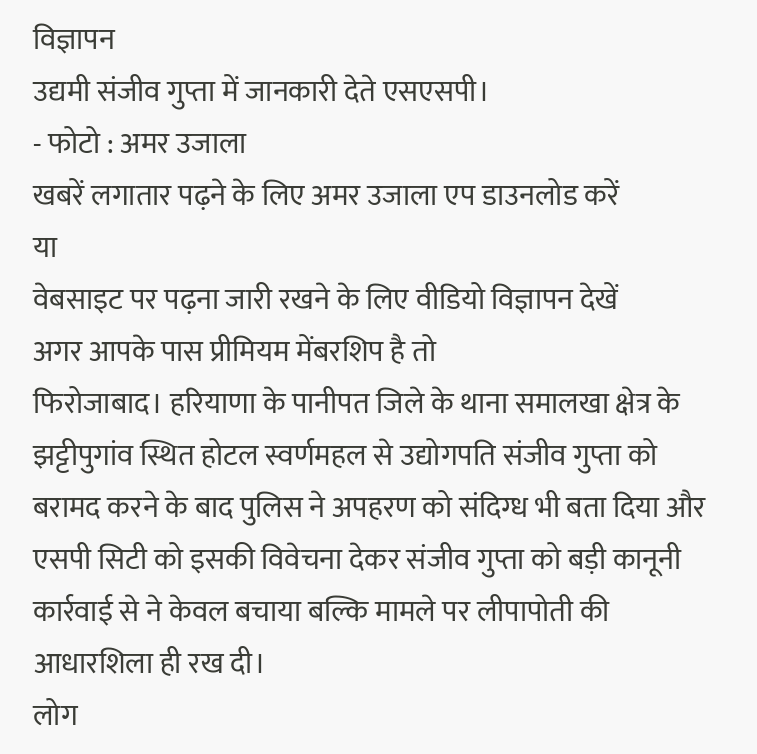विज्ञापन
उद्यमी संजीव गुप्ता में जानकारी देते एसएसपी।
- फोटो : अमर उजाला
खबरें लगातार पढ़ने के लिए अमर उजाला एप डाउनलोड करें
या
वेबसाइट पर पढ़ना जारी रखने के लिए वीडियो विज्ञापन देखें
अगर आपके पास प्रीमियम मेंबरशिप है तो
फिरोजाबाद। हरियाणा के पानीपत जिले के थाना समालखा क्षेत्र के झट्टीपुगांव स्थित होटल स्वर्णमहल से उद्योगपति संजीव गुप्ता को बरामद करने के बाद पुलिस ने अपहरण को संदिग्ध भी बता दिया और एसपी सिटी को इसकी विवेचना देकर संजीव गुप्ता को बड़ी कानूनी कार्रवाई से ने केवल बचाया बल्कि मामले पर लीपापोती की आधारशिला ही रख दी।
लोग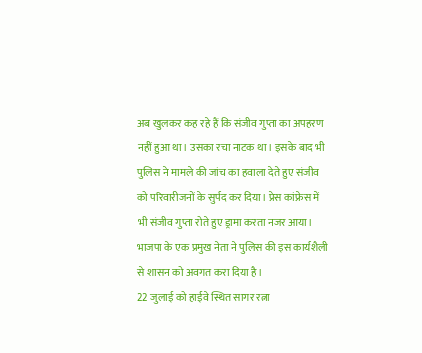अब खुलकर कह रहे हैं कि संजीव गुप्ता का अपहरण नहीं हुआ था। उसका रचा नाटक था। इसके बाद भी पुलिस ने मामले की जांच का हवाला देते हुए संजीव को परिवारीजनों के सुर्पद कर दिया। प्रेस कांफ्रेस में भी संजीव गुप्ता रोते हुए ड्रामा करता नजर आया। भाजपा के एक प्रमुख नेता ने पुलिस की इस कार्यशैली से शासन को अवगत करा दिया है।
22 जुलाई को हाईवे स्थित सागर रत्ना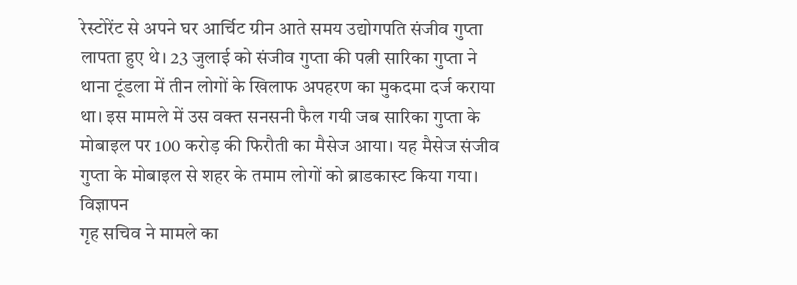रेस्टोरेंट से अपने घर आर्चिट ग्रीन आते समय उद्योगपति संजीव गुप्ता लापता हुए थे। 23 जुलाई को संजीव गुप्ता की पत्नी सारिका गुप्ता ने थाना टूंडला में तीन लोगों के खिलाफ अपहरण का मुकदमा दर्ज कराया था। इस मामले में उस वक्त सनसनी फैल गयी जब सारिका गुप्ता के मोबाइल पर 100 करोड़ की फिरौती का मैसेज आया। यह मैसेज संजीव गुप्ता के मोबाइल से शहर के तमाम लोगों को ब्राडकास्ट किया गया।
विज्ञापन
गृह सचिव ने मामले का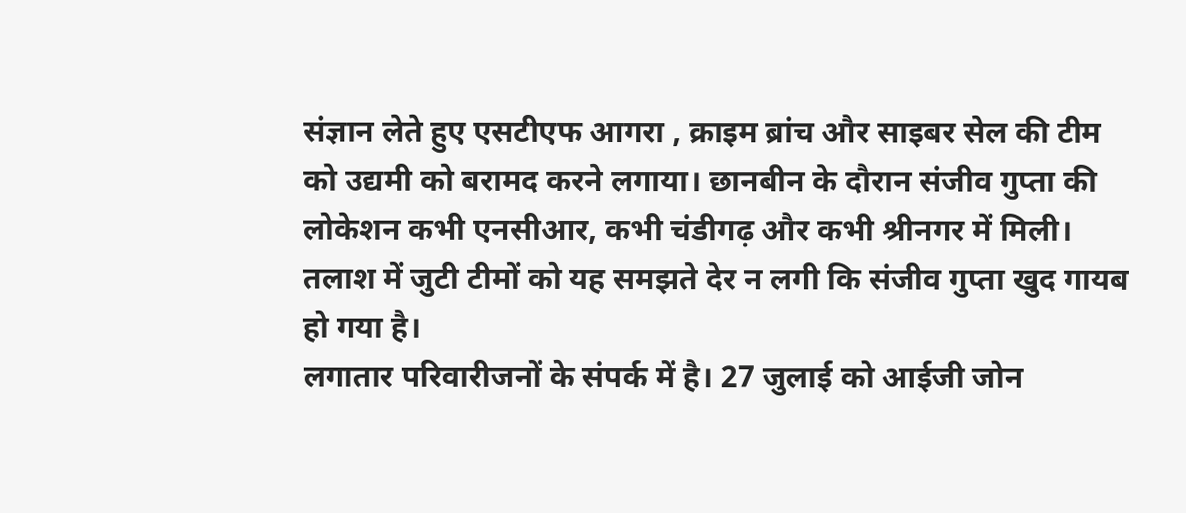संज्ञान लेते हुए एसटीएफ आगरा , क्राइम ब्रांच और साइबर सेल की टीम को उद्यमी को बरामद करने लगाया। छानबीन के दौरान संजीव गुप्ता की लोकेशन कभी एनसीआर, कभी चंडीगढ़ और कभी श्रीनगर में मिली। तलाश में जुटी टीमों को यह समझते देर न लगी कि संजीव गुप्ता खुद गायब हो गया है।
लगातार परिवारीजनों के संपर्क में है। 27 जुलाई को आईजी जोन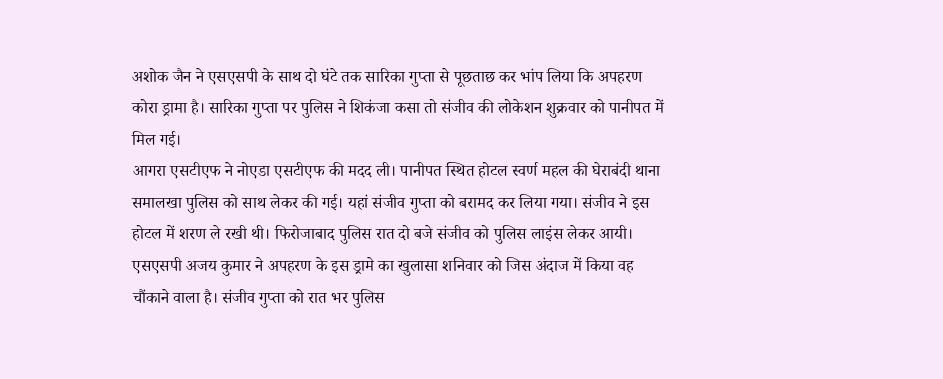अशोक जैन ने एसएसपी के साथ दो घंटे तक सारिका गुप्ता से पूछताछ कर भांप लिया कि अपहरण कोरा ड्रामा है। सारिका गुप्ता पर पुलिस ने शिकंजा कसा तो संजीव की लोकेशन शुक्रवार को पानीपत में मिल गई।
आगरा एसटीएफ ने नोएडा एसटीएफ की मदद ली। पानीपत स्थित होटल स्वर्ण महल की घेराबंदी थाना समालखा पुलिस को साथ लेकर की गई। यहां संजीव गुप्ता को बरामद कर लिया गया। संजीव ने इस होटल में शरण ले रखी थी। फिरोजाबाद पुलिस रात दो बजे संजीव को पुलिस लाइंस लेकर आयी।
एसएसपी अजय कुमार ने अपहरण के इस ड्रामे का खुलासा शनिवार को जिस अंदाज में किया वह चौंकाने वाला है। संजीव गुप्ता को रात भर पुलिस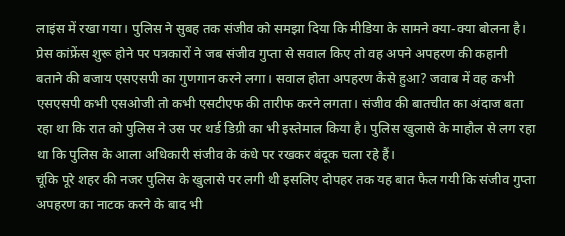लाइंस में रखा गया। पुलिस ने सुबह तक संजीव को समझा दिया कि मीडिया के सामने क्या-क्या बोलना है।
प्रेस कांफ्रेंस शुरू होने पर पत्रकारों ने जब संजीव गुप्ता से सवाल किए तो वह अपने अपहरण की कहानी बताने की बजाय एसएसपी का गुणगान करने लगा। सवाल होता अपहरण कैसे हुआ? जवाब में वह कभी एसएसपी कभी एसओजी तो कभी एसटीएफ की तारीफ करने लगता। संजीव की बातचीत का अंदाज बता रहा था कि रात को पुलिस ने उस पर थर्ड डिग्री का भी इस्तेमाल किया है। पुलिस खुलासे के माहौल से लग रहा था कि पुलिस के आला अधिकारी संजीव के कंधे पर रखकर बंदूक चला रहे हैं।
चूंकि पूरे शहर की नजर पुलिस के खुलासे पर लगी थी इसलिए दोपहर तक यह बात फैल गयी कि संजीव गुप्ता अपहरण का नाटक करने के बाद भी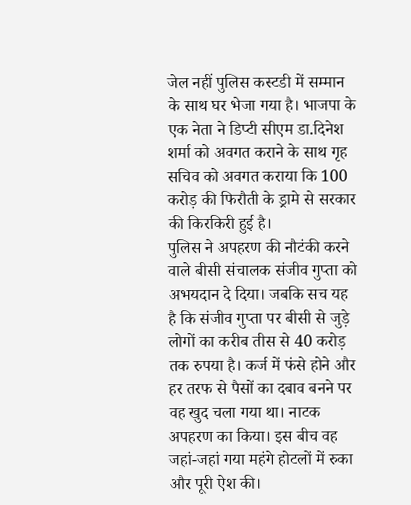जेल नहीं पुलिस कस्टडी में सम्मान के साथ घर भेजा गया है। भाजपा के एक नेता ने डिप्टी सीएम डा.दिनेश शर्मा को अवगत कराने के साथ गृह सचिव को अवगत कराया कि 100 करोड़ की फिरौती के ड्रामे से सरकार की किरकिरी हुई है।
पुलिस ने अपहरण की नौटंकी करने वाले बीसी संचालक संजीव गुप्ता को अभयदान दे दिया। जबकि सच यह है कि संजीव गुप्ता पर बीसी से जुड़े लोगों का करीब तीस से 40 करोड़ तक रुपया है। कर्ज में फंसे होने और हर तरफ से पैसों का दबाव बनने पर वह खुद चला गया था। नाटक अपहरण का किया। इस बीच वह जहां-जहां गया महंगे होटलों में रुका और पूरी ऐश की।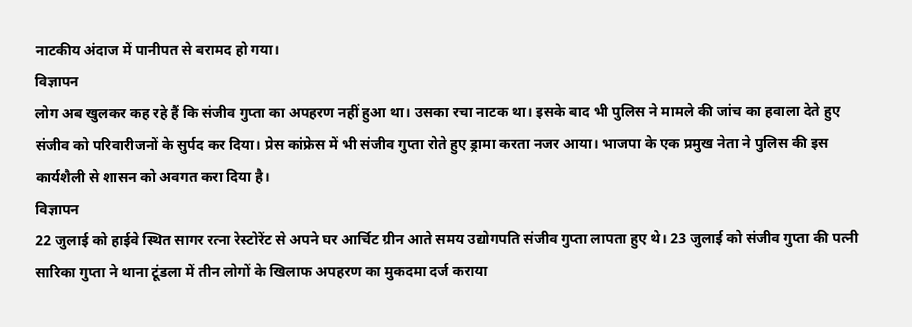नाटकीय अंदाज में पानीपत से बरामद हो गया।
विज्ञापन
लोग अब खुलकर कह रहे हैं कि संजीव गुप्ता का अपहरण नहीं हुआ था। उसका रचा नाटक था। इसके बाद भी पुलिस ने मामले की जांच का हवाला देते हुए संजीव को परिवारीजनों के सुर्पद कर दिया। प्रेस कांफ्रेस में भी संजीव गुप्ता रोते हुए ड्रामा करता नजर आया। भाजपा के एक प्रमुख नेता ने पुलिस की इस कार्यशैली से शासन को अवगत करा दिया है।
विज्ञापन
22 जुलाई को हाईवे स्थित सागर रत्ना रेस्टोरेंट से अपने घर आर्चिट ग्रीन आते समय उद्योगपति संजीव गुप्ता लापता हुए थे। 23 जुलाई को संजीव गुप्ता की पत्नी सारिका गुप्ता ने थाना टूंडला में तीन लोगों के खिलाफ अपहरण का मुकदमा दर्ज कराया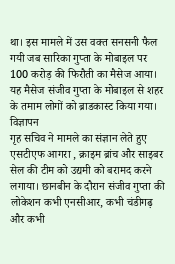था। इस मामले में उस वक्त सनसनी फैल गयी जब सारिका गुप्ता के मोबाइल पर 100 करोड़ की फिरौती का मैसेज आया। यह मैसेज संजीव गुप्ता के मोबाइल से शहर के तमाम लोगों को ब्राडकास्ट किया गया।
विज्ञापन
गृह सचिव ने मामले का संज्ञान लेते हुए एसटीएफ आगरा , क्राइम ब्रांच और साइबर सेल की टीम को उद्यमी को बरामद करने लगाया। छानबीन के दौरान संजीव गुप्ता की लोकेशन कभी एनसीआर, कभी चंडीगढ़ और कभी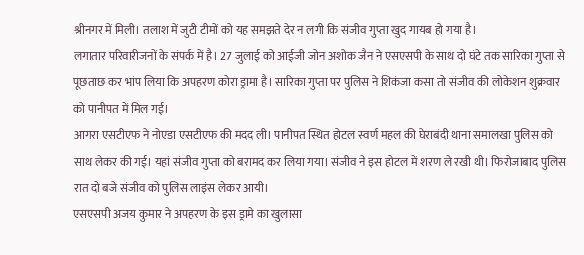श्रीनगर में मिली। तलाश में जुटी टीमों को यह समझते देर न लगी कि संजीव गुप्ता खुद गायब हो गया है।
लगातार परिवारीजनों के संपर्क में है। 27 जुलाई को आईजी जोन अशोक जैन ने एसएसपी के साथ दो घंटे तक सारिका गुप्ता से पूछताछ कर भांप लिया कि अपहरण कोरा ड्रामा है। सारिका गुप्ता पर पुलिस ने शिकंजा कसा तो संजीव की लोकेशन शुक्रवार को पानीपत में मिल गई।
आगरा एसटीएफ ने नोएडा एसटीएफ की मदद ली। पानीपत स्थित होटल स्वर्ण महल की घेराबंदी थाना समालखा पुलिस को साथ लेकर की गई। यहां संजीव गुप्ता को बरामद कर लिया गया। संजीव ने इस होटल में शरण ले रखी थी। फिरोजाबाद पुलिस रात दो बजे संजीव को पुलिस लाइंस लेकर आयी।
एसएसपी अजय कुमार ने अपहरण के इस ड्रामे का खुलासा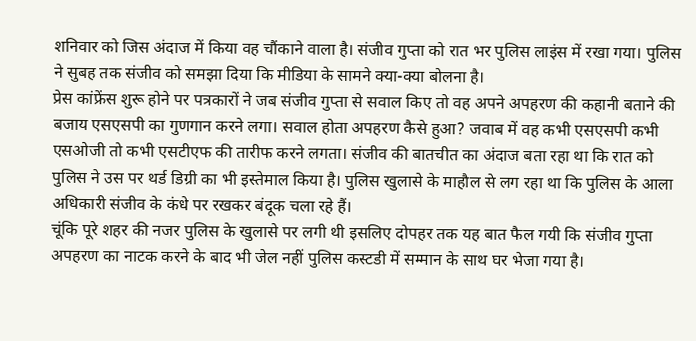शनिवार को जिस अंदाज में किया वह चौंकाने वाला है। संजीव गुप्ता को रात भर पुलिस लाइंस में रखा गया। पुलिस ने सुबह तक संजीव को समझा दिया कि मीडिया के सामने क्या-क्या बोलना है।
प्रेस कांफ्रेंस शुरू होने पर पत्रकारों ने जब संजीव गुप्ता से सवाल किए तो वह अपने अपहरण की कहानी बताने की बजाय एसएसपी का गुणगान करने लगा। सवाल होता अपहरण कैसे हुआ? जवाब में वह कभी एसएसपी कभी एसओजी तो कभी एसटीएफ की तारीफ करने लगता। संजीव की बातचीत का अंदाज बता रहा था कि रात को पुलिस ने उस पर थर्ड डिग्री का भी इस्तेमाल किया है। पुलिस खुलासे के माहौल से लग रहा था कि पुलिस के आला अधिकारी संजीव के कंधे पर रखकर बंदूक चला रहे हैं।
चूंकि पूरे शहर की नजर पुलिस के खुलासे पर लगी थी इसलिए दोपहर तक यह बात फैल गयी कि संजीव गुप्ता अपहरण का नाटक करने के बाद भी जेल नहीं पुलिस कस्टडी में सम्मान के साथ घर भेजा गया है।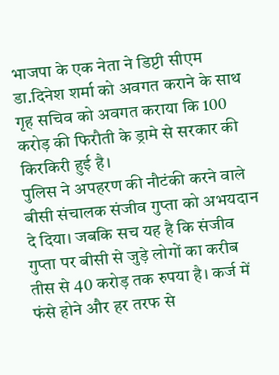भाजपा के एक नेता ने डिप्टी सीएम डा.दिनेश शर्मा को अवगत कराने के साथ गृह सचिव को अवगत कराया कि 100 करोड़ की फिरौती के ड्रामे से सरकार की किरकिरी हुई है।
पुलिस ने अपहरण की नौटंकी करने वाले बीसी संचालक संजीव गुप्ता को अभयदान दे दिया। जबकि सच यह है कि संजीव गुप्ता पर बीसी से जुड़े लोगों का करीब तीस से 40 करोड़ तक रुपया है। कर्ज में फंसे होने और हर तरफ से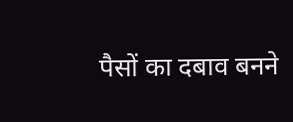पैसों का दबाव बनने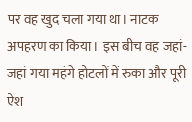पर वह खुद चला गया था। नाटक अपहरण का किया। इस बीच वह जहां-जहां गया महंगे होटलों में रुका और पूरी ऐश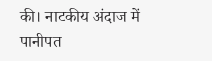की। नाटकीय अंदाज में पानीपत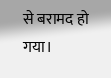से बरामद हो गया।